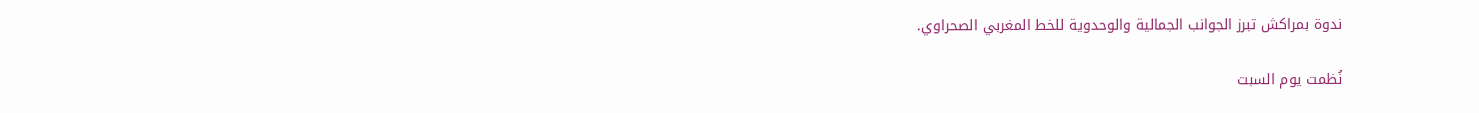ندوة بمراكش تبرز الجوانب الجمالية والوحدوية للخط المغربي الصحراوي.

نُظمت يوم السبت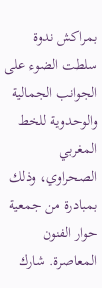بمراكش ندوة سلطت الضوء على الجوانب الجمالية والوحدوية للخط المغربي الصحراوي، وذلك بمبادرة من جمعية حوار الفنون المعاصرة. شارك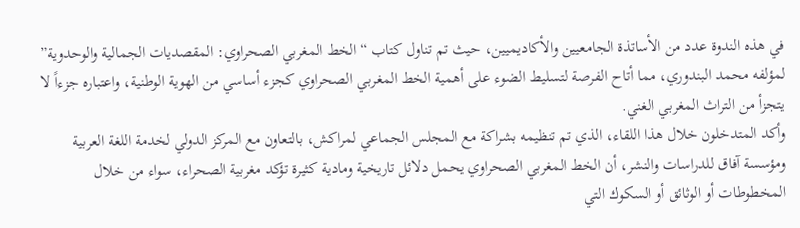في هذه الندوة عدد من الأساتذة الجامعيين والأكاديميين، حيث تم تناول كتاب “الخط المغربي الصحراوي: المقصديات الجمالية والوحدوية” لمؤلفه محمد البندوري، مما أتاح الفرصة لتسليط الضوء على أهمية الخط المغربي الصحراوي كجزء أساسي من الهوية الوطنية، واعتباره جزءاً لا يتجزأ من التراث المغربي الغني.
وأكد المتدخلون خلال هذا اللقاء، الذي تم تنظيمه بشراكة مع المجلس الجماعي لمراكش، بالتعاون مع المركز الدولي لخدمة اللغة العربية ومؤسسة آفاق للدراسات والنشر، أن الخط المغربي الصحراوي يحمل دلائل تاريخية ومادية كثيرة تؤكد مغربية الصحراء، سواء من خلال المخطوطات أو الوثائق أو السكوك التي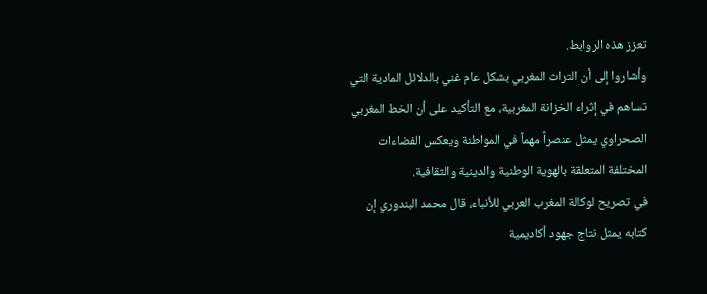تعزز هذه الروابط.
وأشاروا إلى أن التراث المغربي بشكل عام غني بالدلائل المادية التي تساهم في إثراء الخزانة المغربية، مع التأكيد على أن الخط المغربي الصحراوي يمثل عنصراً مهماً في المواطنة ويعكس الفضاءات المختلفة المتعلقة بالهوية الوطنية والدينية والثقافية.
في تصريح لوكالة المغرب العربي للأنباء، قال محمد البندوري إن كتابه يمثل نتاج جهود أكاديمية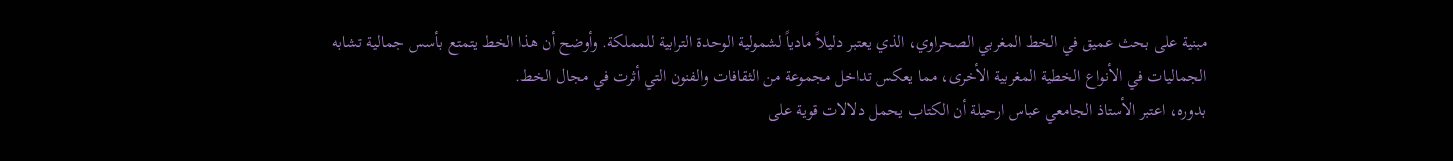مبنية على بحث عميق في الخط المغربي الصحراوي، الذي يعتبر دليلاً مادياً لشمولية الوحدة الترابية للمملكة. وأوضح أن هذا الخط يتمتع بأسس جمالية تشابه الجماليات في الأنواع الخطية المغربية الأخرى، مما يعكس تداخل مجموعة من الثقافات والفنون التي أثرت في مجال الخط.
بدوره، اعتبر الأستاذ الجامعي عباس ارحيلة أن الكتاب يحمل دلالات قوية على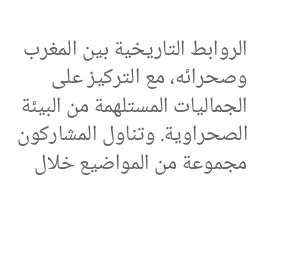الروابط التاريخية بين المغرب وصحرائه، مع التركيز على الجماليات المستلهمة من البيئة الصحراوية. وتناول المشاركون مجموعة من المواضيع خلال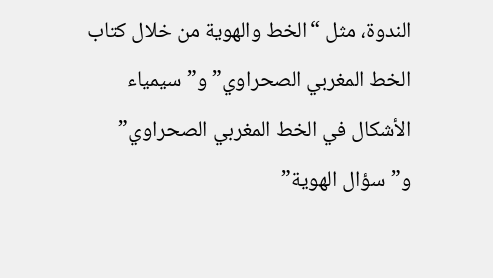الندوة، مثل “الخط والهوية من خلال كتاب الخط المغربي الصحراوي” و”سيمياء الأشكال في الخط المغربي الصحراوي” و”سؤال الهوية”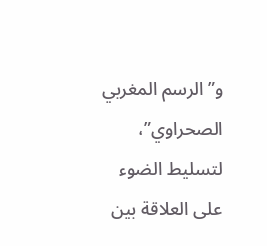و”الرسم المغربي الصحراوي”، لتسليط الضوء على العلاقة بين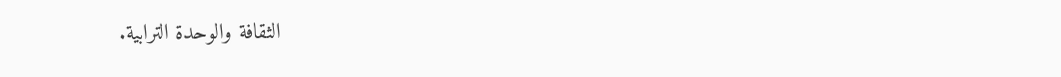الثقافة والوحدة الترابية.